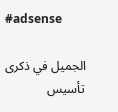#adsense

الجميل في ذكرى تأسيس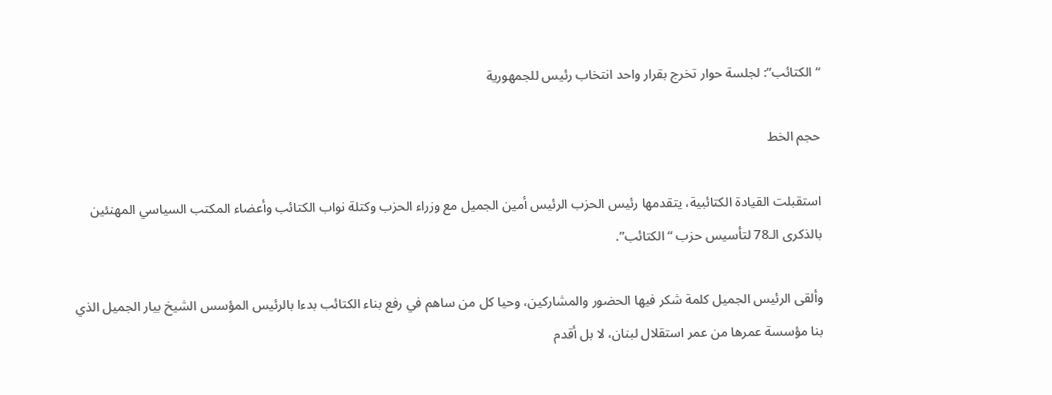“الكتائب”: لجلسة حوار تخرج بقرار واحد انتخاب رئيس للجمهورية

حجم الخط

استقبلت القيادة الكتائبية، يتقدمها رئيس الحزب الرئيس أمين الجميل مع وزراء الحزب وكتلة نواب الكتائب وأعضاء المكتب السياسي المهنئين بالذكرى الـ78 لتأسيس حزب “الكتائب”.

وألقى الرئيس الجميل كلمة شكر فيها الحضور والمشاركين، وحيا كل من ساهم في رفع بناء الكتائب بدءا بالرئيس المؤسس الشيخ بيار الجميل الذي بنا مؤسسة عمرها من عمر استقلال لبنان، لا بل أقدم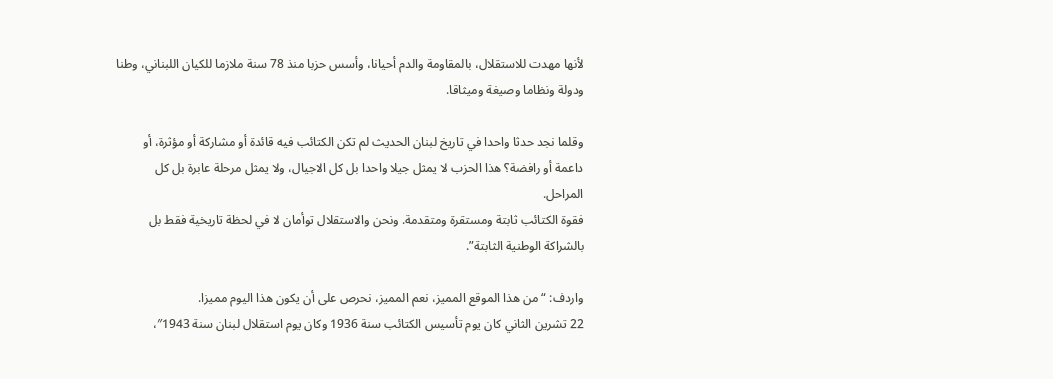لأنها مهدت للاستقلال، بالمقاومة والدم أحيانا، وأسس حزبا منذ 78 سنة ملازما للكيان اللبناني، وطنا ودولة ونظاما وصيغة وميثاقا.

وقلما نجد حدثا واحدا في تاريخ لبنان الحديث لم تكن الكتائب فيه قائدة أو مشاركة أو مؤثرة، أو داعمة أو رافضة؟ هذا الحزب لا يمثل جيلا واحدا بل كل الاجيال، ولا يمثل مرحلة عابرة بل كل المراحل.
فقوة الكتائب ثابتة ومستقرة ومتقدمة. ونحن والاستقلال توأمان لا في لحظة تاريخية فقط بل بالشراكة الوطنية الثابتة”.

واردف: “من هذا الموقع المميز، نعم المميز، نحرص على أن يكون هذا اليوم مميزا.
22 تشرين الثاني كان يوم تأسيس الكتائب سنة 1936 وكان يوم استقلال لبنان سنة 1943″،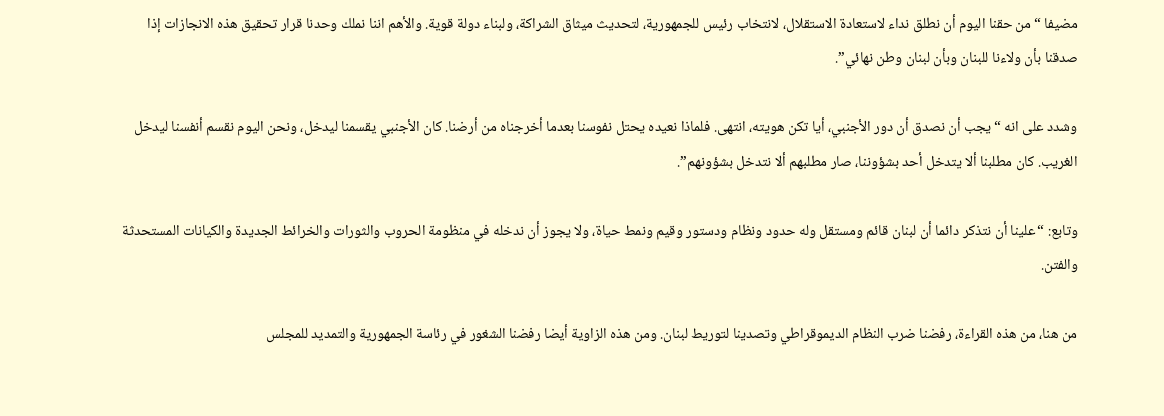مضيفا “من حقنا اليوم أن نطلق نداء لاستعادة الاستقلال، لانتخاب رئيس للجمهورية، لتحديث ميثاق الشراكة، ولبناء دولة قوية. والأهم اننا نملك وحدنا قرار تحقيق هذه الانجازات إذا صدقنا بأن ولاءنا للبنان وبأن لبنان وطن نهائي”.

وشدد على انه “يجب أن نصدق أن دور الأجنبي، أيا تكن هويته، انتهى. فلماذا نعيده يحتل نفوسنا بعدما أخرجناه من أرضنا. كان الأجنبي يقسمنا ليدخل، ونحن اليوم نقسم أنفسنا ليدخل الغريب. كان مطلبنا ألا يتدخل أحد بشؤوننا، صار مطلبهم ألا نتدخل بشؤونهم”.

وتابع: “علينا أن نتذكر دائما أن لبنان قائم ومستقل وله حدود ونظام ودستور وقيم ونمط حياة، ولا يجوز أن ندخله في منظومة الحروب والثورات والخرائط الجديدة والكيانات المستحدثة والفتن.

من هنا، من هذه القراءة، رفضنا ضرب النظام الديموقراطي وتصدينا لتوريط لبنان. ومن هذه الزاوية أيضا رفضنا الشغور في رئاسة الجمهورية والتمديد للمجلس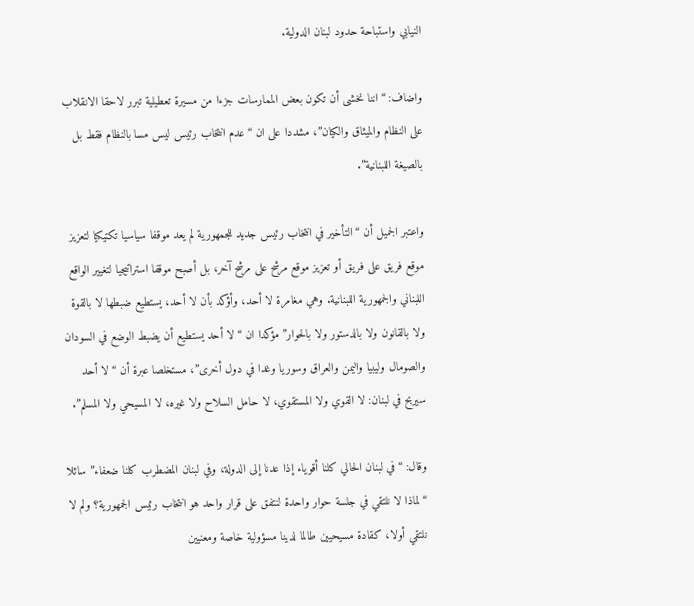النيابي واستباحة حدود لبنان الدولية.

واضاف: “اننا نخشى أن تكون بعض الممارسات جزءا من مسيرة تعطيلية تبرر لاحقا الانقلاب على النظام والميثاق والكيان”، مشددا على ان “عدم انتخاب رئيس ليس مسا بالنظام فقط بل بالصيغة اللبنانية”.

واعتبر الجميل أن “التأخير في انتخاب رئيس جديد للجمهورية لم يعد موقفا سياسيا تكتيكيا لتعزيز موقع فريق على فريق أو تعزيز موقع مرشح على مرشح آخر، بل أصبح موقفا استراتيجيا لتغيير الواقع اللبناني والجمهورية اللبنانية. وهي مغامرة لا أحد، وأؤكد بأن لا أحد، يستطيع ضبطها لا بالقوة ولا بالقانون ولا بالدستور ولا بالحوار” مؤكدا ان “لا أحد يستطيع أن يضبط الوضع في السودان والصومال وليبيا واليمن والعراق وسوريا وغدا في دول أخرى”، مستخلصا عبرة أن “لا أحد سيربح في لبنان: لا القوي ولا المستقوي، لا حامل السلاح ولا غيره، لا المسيحي ولا المسلم”.

وقال: “في لبنان الحالي كلنا أقوياء إذا عدنا إلى الدولة، وفي لبنان المضطرب كلنا ضعفاء” سائلا “لماذا لا نلتقي في جلسة حوار واحدة لنتفق على قرار واحد هو انتخاب رئيس الجمهورية؟ ولم لا نلتقي أولا، كقادة مسيحيين طالما لدينا مسؤولية خاصة ومعنيين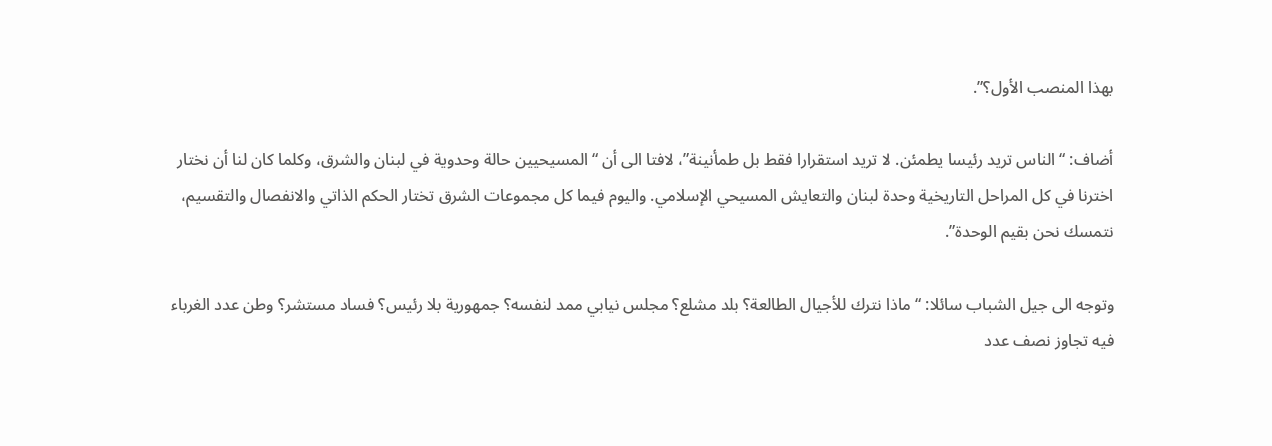بهذا المنصب الأول؟”.

أضاف: “الناس تريد رئيسا يطمئن. لا تريد استقرارا فقط بل طمأنينة”، لافتا الى أن “المسيحيين حالة وحدوية في لبنان والشرق، وكلما كان لنا أن نختار اخترنا في كل المراحل التاريخية وحدة لبنان والتعايش المسيحي الإسلامي. واليوم فيما كل مجموعات الشرق تختار الحكم الذاتي والانفصال والتقسيم، نتمسك نحن بقيم الوحدة”.

وتوجه الى جيل الشباب سائلا: “ماذا نترك للأجيال الطالعة؟ بلد مشلع؟ مجلس نيابي ممد لنفسه؟ جمهورية بلا رئيس؟ فساد مستشر؟ وطن عدد الغرباء فيه تجاوز نصف عدد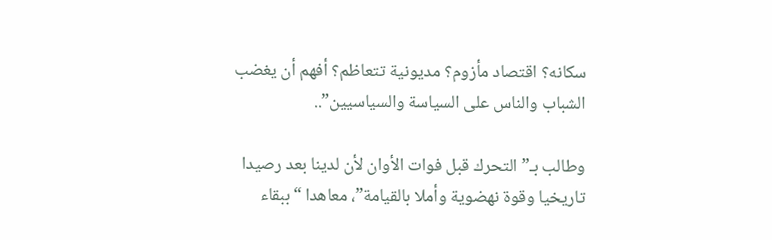سكانه؟ اقتصاد مأزوم؟ مديونية تتعاظم؟ أفهم أن يغضب الشباب والناس على السياسة والسياسيين”..

وطالب بـ”التحرك قبل فوات الأوان لأن لدينا بعد رصيدا تاريخيا وقوة نهضوية وأملا بالقيامة”، معاهدا “ببقاء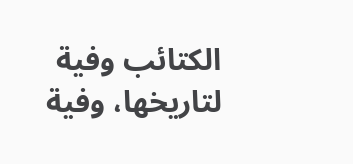الكتائب وفية لتاريخها، وفية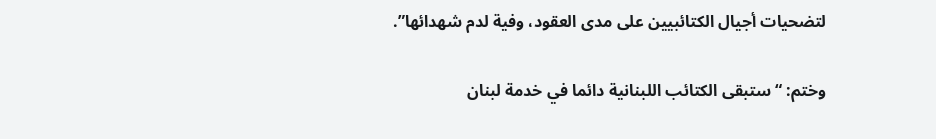لتضحيات أجيال الكتائبيين على مدى العقود، وفية لدم شهدائها”.

وختم: “ستبقى الكتائب اللبنانية دائما في خدمة لبنان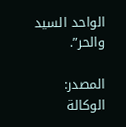الواحد السيد والحر”.

المصدر:
الوكالة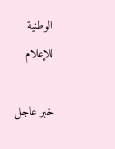الوطنية للإعلام

خبر عاجل